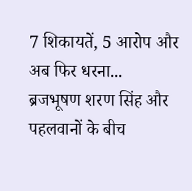7 शिकायतें, 5 आरोप और अब फिर धरना... ब्रजभूषण शरण सिंह और पहलवानों के बीच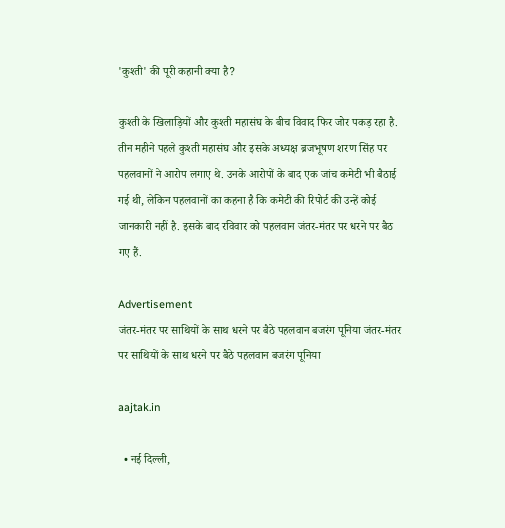'कुश्ती' की पूरी कहानी क्या है?

कुश्ती के खिलाड़ियों और कुश्ती महासंघ के बीच विवाद फिर जोर पकड़ रहा है. तीन महीने पहले कुश्ती महासंघ और इसके अध्यक्ष ब्रजभूषण शरण सिंह पर पहलवानों ने आरोप लगाए थे. उनके आरोपों के बाद एक जांच कमेटी भी बैठाई गई थी, लेकिन पहलवानों का कहना है कि कमेटी की रिपोर्ट की उन्हें कोई जानकारी नहीं है. इसके बाद रविवार को पहलवान जंतर-मंतर पर धरने पर बैठ गए हैं.

Advertisement
जंतर-मंतर पर साथियों के साथ धरने पर बैठे पहलवान बजरंग पूनिया जंतर-मंतर पर साथियों के साथ धरने पर बैठे पहलवान बजरंग पूनिया

aajtak.in

  • नई दिल्ली,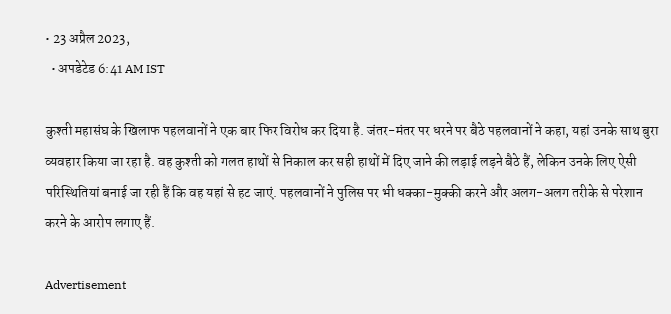• 23 अप्रैल 2023,
  • अपडेटेड 6:41 AM IST

कुश्ती महासंघ के खिलाफ पहलवानों ने एक बार फिर विरोध कर दिया है. जंतर-मंतर पर धरने पर बैठे पहलवानों ने कहा, यहां उनके साथ बुरा व्यवहार किया जा रहा है. वह कुश्ती को गलत हाथों से निकाल कर सही हाथों में दिए जाने की लड़ाई लड़ने बैठे हैं, लेकिन उनके लिए ऐसी परिस्थितियां बनाई जा रही हैं कि वह यहां से हट जाएं. पहलवानों ने पुलिस पर भी धक्का-मुक्की करने और अलग-अलग तरीके से परेशान करने के आरोप लगाए हैं.

Advertisement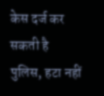केस दर्ज कर सकती है पुलिस, हटा नहीं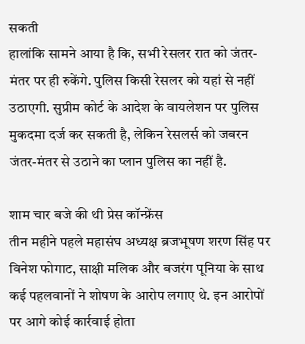सकती
हालांकि सामने आया है कि, सभी रेसलर रात को जंतर-मंतर पर ही रुकेंगे. पुलिस किसी रेसलर को यहां से नहीं उठाएगी. सुप्रीम कोर्ट के आदेश के वायलेशन पर पुलिस मुकदमा दर्ज कर सकती है, लेकिन रेसलर्स को जबरन जंतर-मंतर से उठाने का प्लान पुलिस का नहीं है.

शाम चार बजे की थी प्रेस कॉन्फ्रेंस
तीन महीने पहले महासंघ अध्यक्ष ब्रजभूषण शरण सिंह पर विनेश फोगाट, साक्षी मलिक और बजरंग पूनिया के साथ कई पहलवानों ने शोषण के आरोप लगाए थे. इन आरोपों पर आगे कोई कार्रवाई होता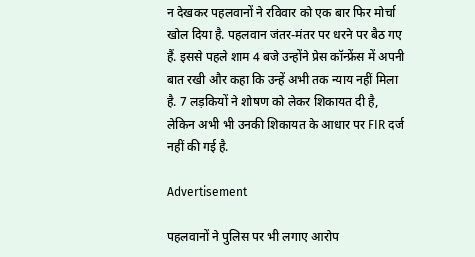न देखकर पहलवानों ने रविवार को एक बार फिर मोर्चा खोल दिया है. पहलवान जंतर-मंतर पर धरने पर बैठ गए हैं. इससे पहले शाम 4 बजे उन्होंने प्रेस कॉन्फ्रेंस में अपनी बात रखी और कहा कि उन्हें अभी तक न्याय नहीं मिला है. 7 लड़कियों ने शोषण को लेकर शिकायत दी है, लेकिन अभी भी उनकी शिकायत के आधार पर FIR दर्ज नहीं की गई है.

Advertisement

पहलवानों ने पुलिस पर भी लगाए आरोप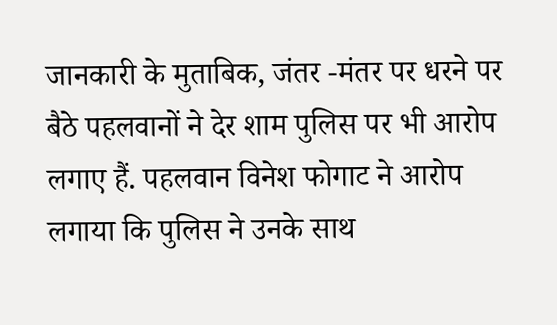जानकारी के मुताबिक, जंतर -मंतर पर धरने पर बैठे पहलवानों ने देर शाम पुलिस पर भी आरोप लगाए हैं. पहलवान विनेश फोगाट ने आरोप लगाया कि पुलिस ने उनके साथ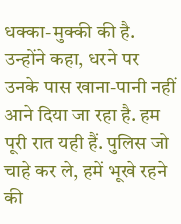धक्का-मुक्की की है. उन्होंने कहा, धरने पर उनके पास खाना-पानी नहीं आने दिया जा रहा है. हम पूरी रात यही हैं. पुलिस जो चाहे कर ले, हमें भूखे रहने की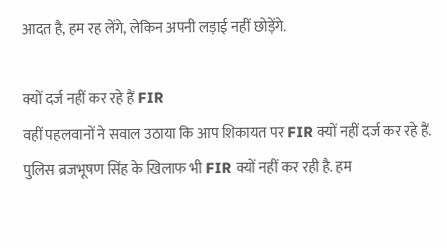आदत है, हम रह लेंगे, लेकिन अपनी लड़ाई नहीं छोड़ेंगे.

क्यों दर्ज नहीं कर रहे हैं FIR
वहीं पहलवानों ने सवाल उठाया कि आप शिकायत पर FIR क्यों नहीं दर्ज कर रहे हैं. पुलिस ब्रजभूषण सिंह के खिलाफ भी FIR क्यों नहीं कर रही है. हम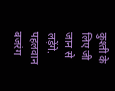कुश्ती के लिए जी जान से लड़ेंगे. पहलवान बजरंग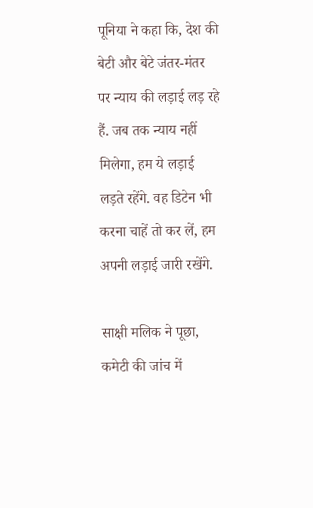पूनिया ने कहा कि, देश की बेटी और बेटे जंतर-मंतर पर न्याय की लड़ाई लड़ रहे हैं. जब तक न्याय नहीं मिलेगा, हम ये लड़ाई लड़ते रहेंगे. वह डिटेन भी करना चाहें तो कर लें, हम अपनी लड़ाई जारी रखेंगे.

साक्षी मलिक ने पूछा, कमेटी की जांच में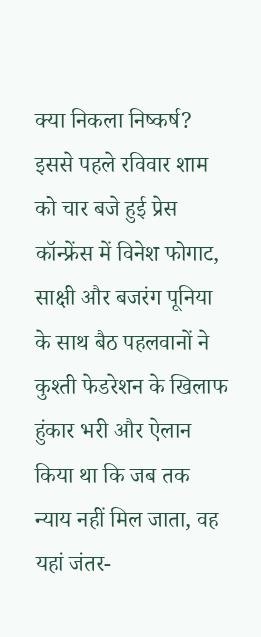क्या निकला निष्कर्ष?
इससे पहले रविवार शाम को चार बजे हुई प्रेस कॉन्फ्रेंस में विनेश फोगाट, साक्षी और बजरंग पूनिया के साथ बैठ पहलवानों ने कुश्ती फेडरेशन के खिलाफ हुंकार भरी और ऐलान किया था कि जब तक न्याय नहीं मिल जाता, वह यहां जंतर-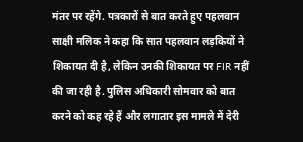मंतर पर रहेंगे. पत्रकारों से बात करते हुए पहलवान साक्षी मलिक ने कहा कि सात पहलवान लड़कियों ने शिकायत दी है, लेकिन उनकी शिकायत पर FIR नहीं की जा रही है. पुलिस अधिकारी सोमवार को बात करने को कह रहे हैं और लगातार इस मामले में देरी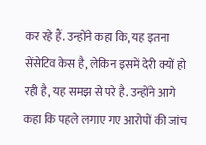कर रहे हैं. उन्होंने कहा कि, यह इतना सेंसेटिव केस है, लेकिन इसमें देरी क्यों हो रही है, यह समझ से परे है. उन्होंने आगे कहा कि पहले लगाए गए आरोपों की जांच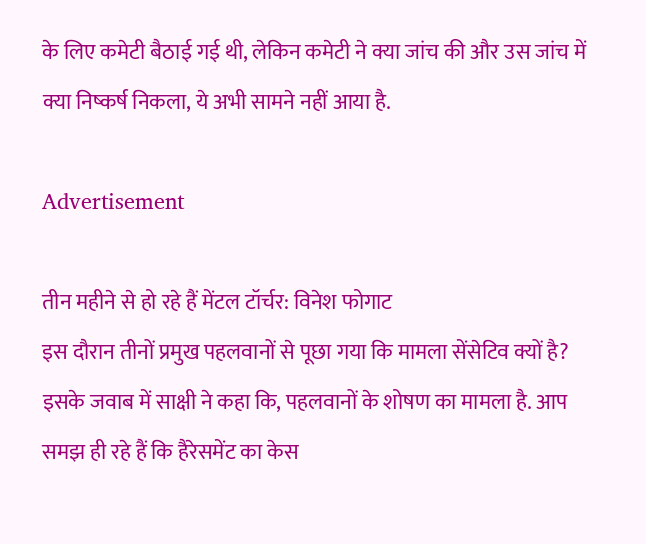के लिए कमेटी बैठाई गई थी, लेकिन कमेटी ने क्या जांच की और उस जांच में क्या निष्कर्ष निकला, ये अभी सामने नहीं आया है.

Advertisement

तीन महीने से हो रहे हैं मेंटल टॉर्चर: विनेश फोगाट
इस दौरान तीनों प्रमुख पहलवानों से पूछा गया कि मामला सेंसेटिव क्यों है? इसके जवाब में साक्षी ने कहा कि, पहलवानों के शोषण का मामला है. आप समझ ही रहे हैं कि हैरेसमेंट का केस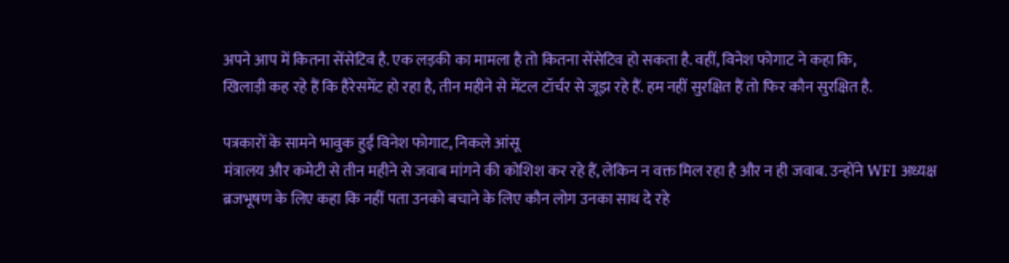अपने आप में कितना सेंसेटिव है. एक लड़की का मामला है तो कितना सेंसेटिव हो सकता है. वहीं, विनेश फोगाट ने कहा कि,
खिलाड़ी कह रहे हैं कि हैरेसमेंट हो रहा है, तीन महीने से मेंटल टॉर्चर से जूझ रहे हैं. हम नहीं सुरक्षित हैं तो फिर कौन सुरक्षित है.

पत्रकारों के सामने भावुक हुईं विनेश फोगाट, निकले आंसू
मंत्रालय और कमेटी से तीन महीने से जवाब मांगने की कोशिश कर रहे हैं, लेकिन न वक्त मिल रहा है और न ही जवाब. उन्होंने WFI अध्यक्ष ब्रजभूषण के लिए कहा कि नहीं पता उनको बचाने के लिए कौन लोग उनका साथ दे रहे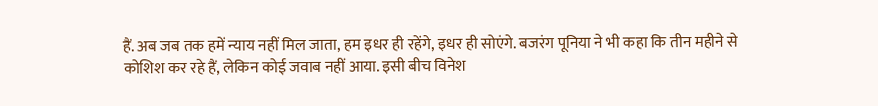हैं. अब जब तक हमें न्याय नहीं मिल जाता, हम इधर ही रहेंगे, इधर ही सोएंगे. बजरंग पूनिया ने भी कहा कि तीन महीने से कोशिश कर रहे हैं, लेकिन कोई जवाब नहीं आया. इसी बीच विनेश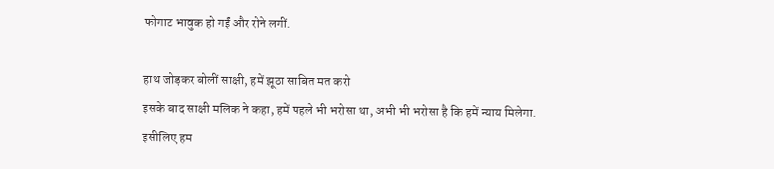फोगाट भावुक हो गईं और रोने लगीं.

हाथ जोड़कर बोलीं साक्षी, हमें झूठा साबित मत करो
इसके बाद साक्षी मलिक ने कहा, हमें पहले भी भरोसा था, अभी भी भरोसा है कि हमें न्याय मिलेगा. इसीलिए हम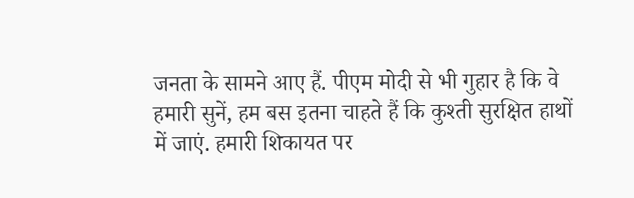जनता के सामने आए हैं. पीएम मोदी से भी गुहार है कि वे हमारी सुनें, हम बस इतना चाहते हैं कि कुश्ती सुरक्षित हाथों में जाएं. हमारी शिकायत पर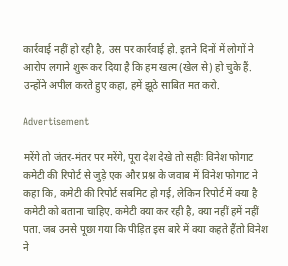कार्रवाई नहीं हो रही है, उस पर कार्रवाई हो. इतने दिनों में लोगों ने आरोप लगाने शुरू कर दिया है कि हम खत्म (खेल से) हो चुके हैं. उन्होंने अपील करते हुए कहा, हमें झूठे साबित मत करो.

Advertisement

मरेंगे तो जंतर-मंतर पर मरेंगे, पूरा देश देखे तो सहीः विनेश फोगाट
कमेटी की रिपोर्ट से जुड़े एक और प्रश्न के जवाब में विनेश फोगाट ने कहा कि, कमेटी की रिपोर्ट सबमिट हो गई, लेकिन रिपोर्ट में क्या है कमेटी को बताना चाहिए. कमेटी क्या कर रही है, क्या नहीं हमें नहीं पता. जब उनसे पूछा गया कि पीड़ित इस बारे में क्या कहते हैंतो विनेश ने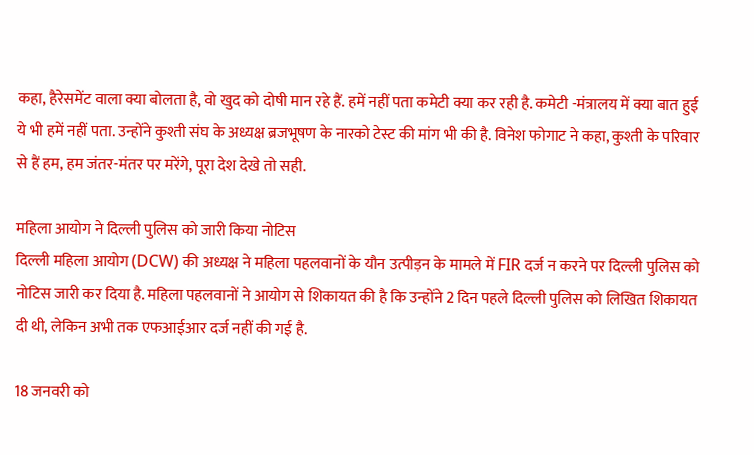कहा, हैरेसमेंट वाला क्या बोलता है, वो खुद को दोषी मान रहे हैं. हमें नहीं पता कमेटी क्या कर रही है. कमेटी -मंत्रालय में क्या बात हुई ये भी हमें नहीं पता. उन्होंने कुश्ती संघ के अध्यक्ष ब्रजभूषण के नारको टेस्ट की मांग भी की है. विनेश फोगाट ने कहा, कुश्ती के परिवार से हैं हम, हम जंतर-मंतर पर मरेंगे, पूरा देश देखे तो सही.

महिला आयोग ने दिल्ली पुलिस को जारी किया नोटिस
दिल्ली महिला आयोग (DCW) की अध्यक्ष ने महिला पहलवानों के यौन उत्पीड़न के मामले में FIR दर्ज न करने पर दिल्ली पुलिस को नोटिस जारी कर दिया है. महिला पहलवानों ने आयोग से शिकायत की है कि उन्होंने 2 दिन पहले दिल्ली पुलिस को लिखित शिकायत दी थी, लेकिन अभी तक एफआईआर दर्ज नहीं की गई है.

18 जनवरी को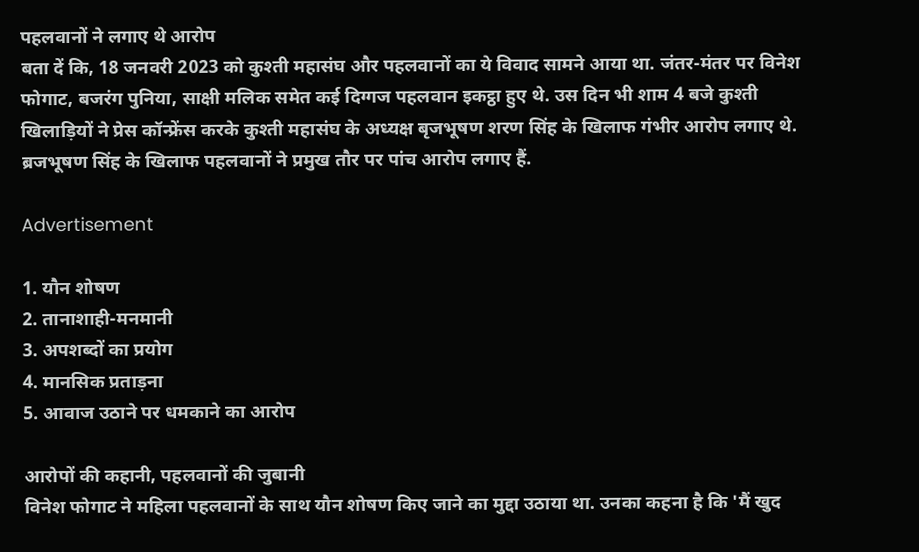पहलवानों ने लगाए थे आरोप
बता दें कि, 18 जनवरी 2023 को कुश्ती महासंघ और पहलवानों का ये विवाद सामने आया था. जंतर-मंतर पर विनेश फोगाट, बजरंग पुनिया, साक्षी मलिक समेत कई दिग्गज पहलवान इकट्ठा हुए थे. उस दिन भी शाम 4 बजे कुश्ती खिलाड़ियों ने प्रेस कॉन्फ्रेंस करके कुश्ती महासंघ के अध्यक्ष बृजभूषण शरण सिंह के खिलाफ गंभीर आरोप लगाए थे. ब्रजभूषण सिंह के खिलाफ पहलवानों ने प्रमुख तौर पर पांच आरोप लगाए हैं.

Advertisement

1. यौन शोषण
2. तानाशाही-मनमानी
3. अपशब्दों का प्रयोग
4. मानसिक प्रताड़ना
5. आवाज उठाने पर धमकाने का आरोप

आरोपों की कहानी, पहलवानों की जुबानी
विनेश फोगाट ने महिला पहलवानों के साथ यौन शोषण किए जाने का मुद्दा उठाया था. उनका कहना है कि 'मैं खुद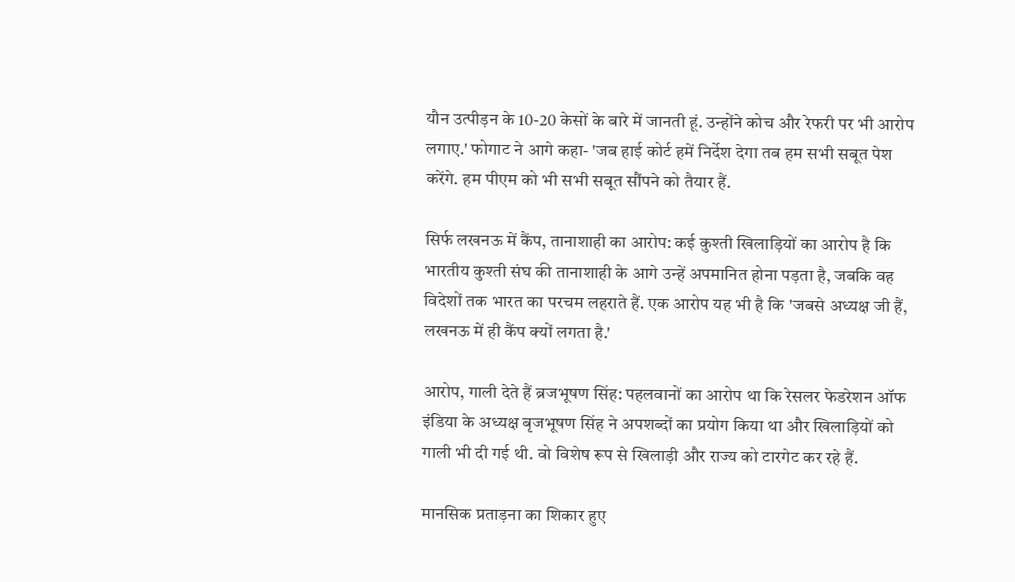यौन उत्पीड़न के 10-20 केसों के बारे में जानती हूं. उन्होंने कोच और रेफरी पर भी आरोप लगाए.' फोगाट ने आगे कहा- 'जब हाई कोर्ट हमें निर्देश देगा तब हम सभी सबूत पेश करेंगे. हम पीएम को भी सभी सबूत सौंपने को तैयार हैं.

सिर्फ लखनऊ में कैंप, तानाशाही का आरोप: कई कुश्ती खिलाड़ियों का आरोप है कि भारतीय कुश्ती संघ की तानाशाही के आगे उन्हें अपमानित होना पड़ता है, जबकि वह विदेशों तक भारत का परचम लहराते हैं. एक आरोप यह भी है कि 'जबसे अध्यक्ष जी हैं, लखनऊ में ही कैंप क्यों लगता है.'

आरोप, गाली देते हैं ब्रजभूषण सिंह: पहलवानों का आरोप था कि रेसलर फेडरेशन ऑफ इंडिया के अध्यक्ष बृजभूषण सिंह ने अपशब्दों का प्रयोग किया था और खिलाड़ियों को गाली भी दी गई थी. वो विशेष रूप से खिलाड़ी और राज्य को टारगेट कर रहे हैं.

मानसिक प्रताड़ना का शिकार हुए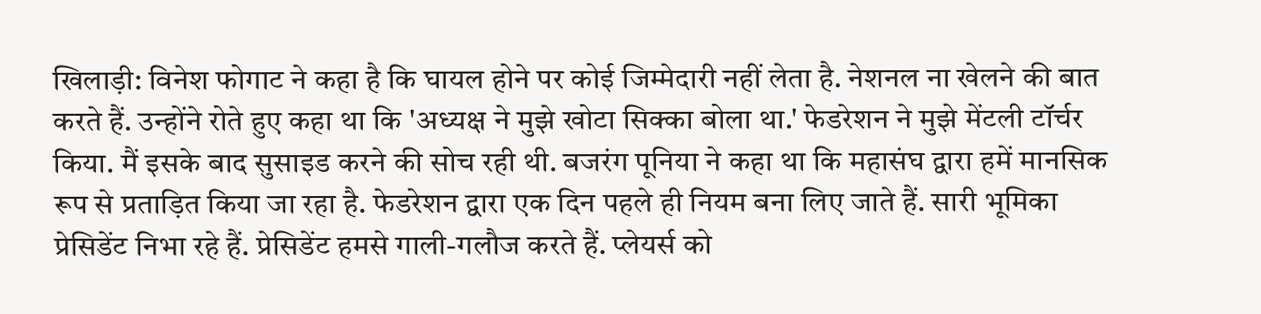खिलाड़ी: विनेश फोगाट ने कहा है कि घायल होने पर कोई जिम्मेदारी नहीं लेता है. नेशनल ना खेलने की बात करते हैं. उन्होंने रोते हुए कहा था कि 'अध्यक्ष ने मुझे खोटा सिक्का बोला था.' फेडरेशन ने मुझे मेंटली टॉर्चर किया. मैं इसके बाद सुसाइड करने की सोच रही थी. बजरंग पूनिया ने कहा था कि महासंघ द्वारा हमें मानसिक रूप से प्रताड़ित किया जा रहा है. फेडरेशन द्वारा एक दिन पहले ही नियम बना लिए जाते हैं. सारी भूमिका प्रेसिडेंट निभा रहे हैं. प्रेसिडेंट हमसे गाली-गलौज करते हैं. प्लेयर्स को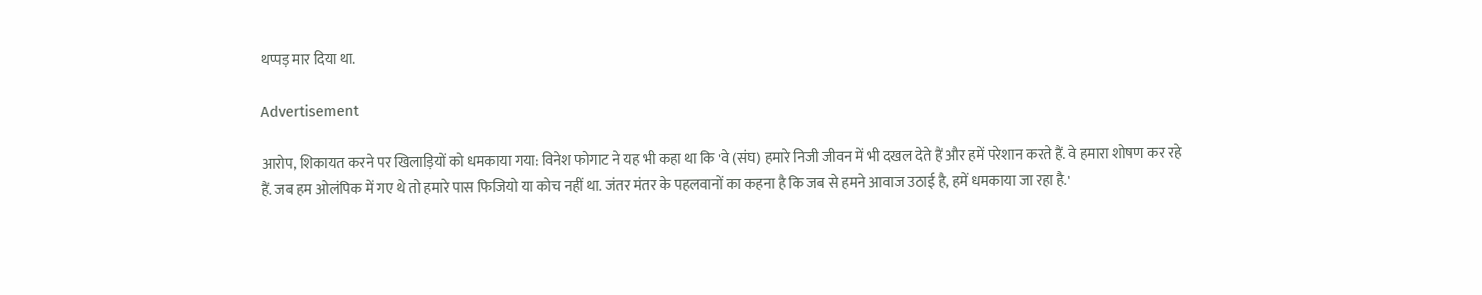थप्पड़ मार दिया था.

Advertisement

आरोप, शिकायत करने पर खिलाड़ियों को धमकाया गया: विनेश फोगाट ने यह भी कहा था कि 'वे (संघ) हमारे निजी जीवन में भी दखल देते हैं और हमें परेशान करते हैं. वे हमारा शोषण कर रहे हैं. जब हम ओलंपिक में गए थे तो हमारे पास फिजियो या कोच नहीं था. जंतर मंतर के पहलवानों का कहना है कि जब से हमने आवाज उठाई है, हमें धमकाया जा रहा है.'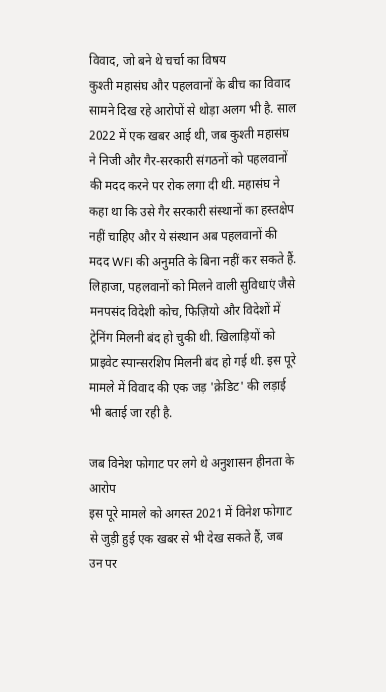विवाद, जो बने थे चर्चा का विषय
कुश्ती महासंघ और पहलवानों के बीच का विवाद सामने दिख रहे आरोपों से थोड़ा अलग भी है. साल 2022 में एक खबर आई थी, जब कुश्ती महासंघ ने निजी और गैर-सरकारी संगठनों को पहलवानों की मदद करने पर रोक लगा दी थी. महासंघ ने कहा था कि उसे गैर सरकारी संस्थानों का हस्तक्षेप नहीं चाहिए और ये संस्थान अब पहलवानों की मदद WFI की अनुमति के बिना नहीं कर सकते हैं. लिहाजा, पहलवानों को मिलने वाली सुविधाएं जैसे मनपसंद विदेशी कोच, फिज़ियो और विदेशों में ट्रेनिंग मिलनी बंद हो चुकी थी. खिलाड़ियों को प्राइवेट स्पान्सरशिप मिलनी बंद हो गई थी. इस पूरे मामले में विवाद की एक जड़ 'क्रेडिट' की लड़ाई भी बताई जा रही है.

जब विनेश फोगाट पर लगे थे अनुशासन हीनता के आरोप
इस पूरे मामले को अगस्त 2021 में विनेश फोगाट से जुड़ी हुई एक खबर से भी देख सकते हैं, जब उन पर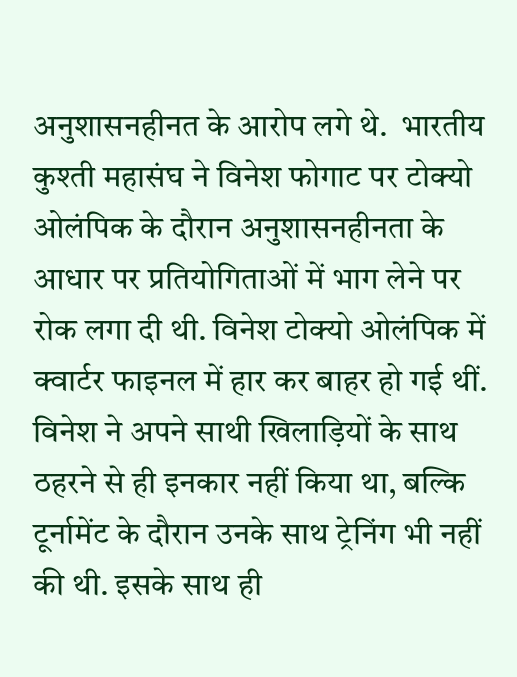अनुशासनहीनत के आरोप लगे थे.  भारतीय कुश्ती महासंघ ने विनेश फोगाट पर टोक्यो ओलंपिक के दौरान अनुशासनहीनता के आधार पर प्रतियोगिताओं में भाग लेने पर रोक लगा दी थी. विनेश टोक्यो ओलंपिक में क्वार्टर फाइनल में हार कर बाहर हो गई थीं. विनेश ने अपने साथी खिलाड़ियों के साथ ठहरने से ही इनकार नहीं किया था, बल्कि टूर्नामेंट के दौरान उनके साथ ट्रेनिंग भी नहीं की थी. इसके साथ ही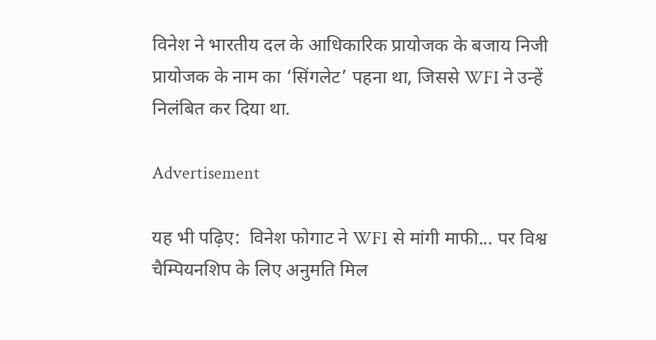विनेश ने भारतीय दल के आधिकारिक प्रायोजक के बजाय निजी प्रायोजक के नाम का ‘सिंगलेट’ पहना था, जिससे WFI ने उन्हें निलंबित कर दिया था.

Advertisement

यह भी पढ़िए:  विनेश फोगाट ने WFI से मांगी माफी... पर विश्व चैम्पियनशिप के लिए अनुमति मिल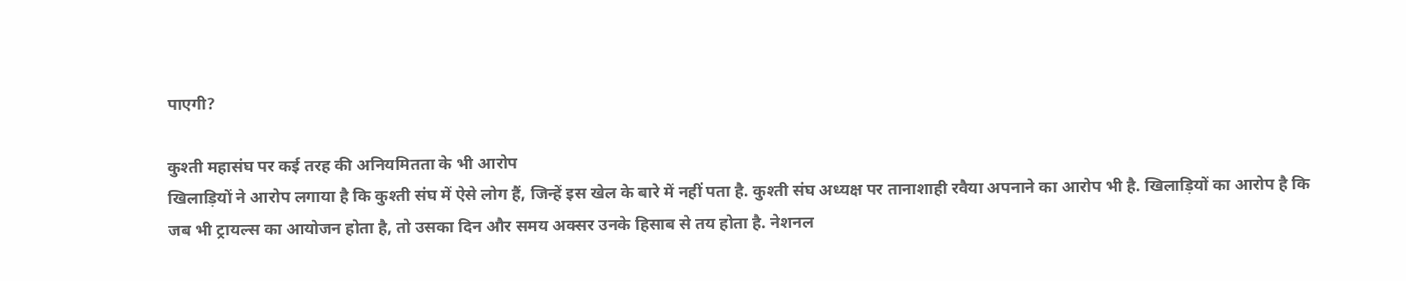पाएगी?

कुश्ती महासंघ पर कई तरह की अनियमितता के भी आरोप
खिलाड़ियों ने आरोप लगाया है कि कुश्ती संघ में ऐसे लोग हैं, जिन्हें इस खेल के बारे में नहीं पता है. कुश्ती संघ अध्यक्ष पर तानाशाही रवैया अपनाने का आरोप भी है. खिलाड़ियों का आरोप है कि जब भी ट्रायल्स का आयोजन होता है, तो उसका दिन और समय अक्सर उनके हिसाब से तय होता है. नेशनल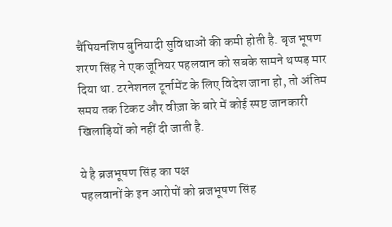चैंपियनशिप बुनियादी सुविधाओं की कमी होती है. बृज भूषण शरण सिंह ने एक जूनियर पहलवान को सबके सामने थप्पड़ मार दिया था. टरनेशनल टूर्नामेंट के लिए विदेश जाना हो, तो अंतिम समय तक टिकट और वीज़ा के बारे में कोई स्पष्ट जानकारी खिलाड़ियों को नहीं दी जाती है.

ये है ब्रजभूषण सिंह का पक्ष
पहलवानों के इन आरोपों को ब्रजभूषण सिंह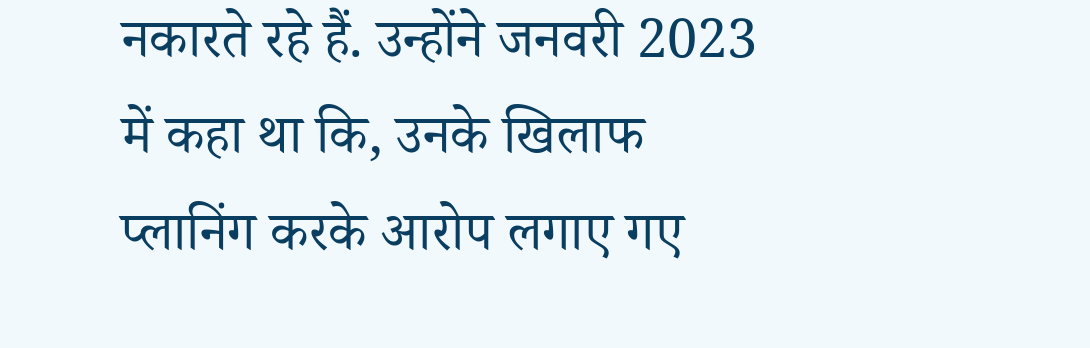नकारते रहे हैं. उन्होंने जनवरी 2023 में कहा था कि, उनके खिलाफ प्लानिंग करके आरोप लगाए गए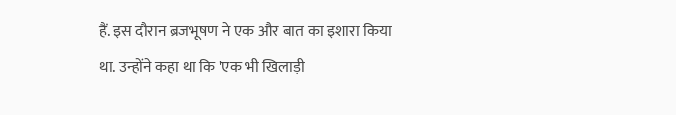हैं. इस दौरान ब्रजभूषण ने एक और बात का इशारा किया था. उन्होंने कहा था कि 'एक भी खिलाड़ी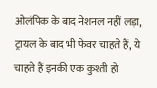ओलंपिक के बाद नेशनल नहीं लड़ा, ट्रायल के बाद भी फेवर चाहते हैं, ये चाहते हैं इनकी एक कुश्ती हो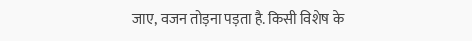जाए, वजन तोड़ना पड़ता है. किसी विशेष के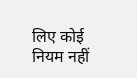लिए कोई नियम नहीं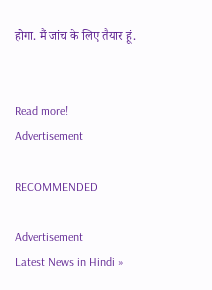होगा. मैं जांच के लिए तैयार हूं.


Read more!
Advertisement

RECOMMENDED

Advertisement
Latest News in Hindi »